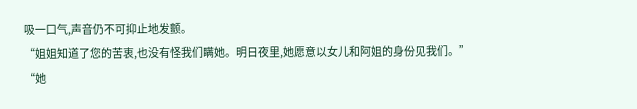吸一口气,声音仍不可抑止地发颤。
“姐姐知道了您的苦衷,也没有怪我们瞒她。明日夜里,她愿意以女儿和阿姐的身份见我们。”
“她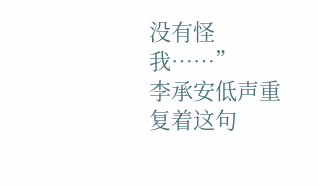没有怪我……”
李承安低声重复着这句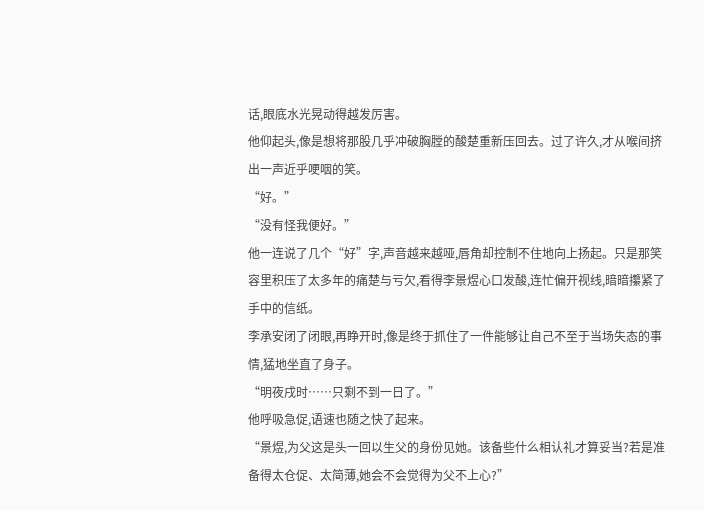话,眼底水光晃动得越发厉害。
他仰起头,像是想将那股几乎冲破胸膛的酸楚重新压回去。过了许久,才从喉间挤出一声近乎哽咽的笑。
“好。”
“没有怪我便好。”
他一连说了几个“好”字,声音越来越哑,唇角却控制不住地向上扬起。只是那笑容里积压了太多年的痛楚与亏欠,看得李景煜心口发酸,连忙偏开视线,暗暗攥紧了手中的信纸。
李承安闭了闭眼,再睁开时,像是终于抓住了一件能够让自己不至于当场失态的事情,猛地坐直了身子。
“明夜戌时……只剩不到一日了。”
他呼吸急促,语速也随之快了起来。
“景煜,为父这是头一回以生父的身份见她。该备些什么相认礼才算妥当?若是准备得太仓促、太简薄,她会不会觉得为父不上心?”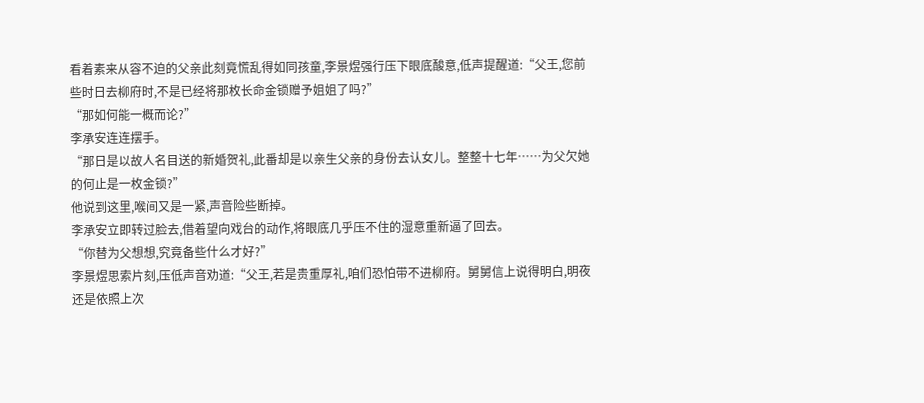看着素来从容不迫的父亲此刻竟慌乱得如同孩童,李景煜强行压下眼底酸意,低声提醒道:“父王,您前些时日去柳府时,不是已经将那枚长命金锁赠予姐姐了吗?”
“那如何能一概而论?”
李承安连连摆手。
“那日是以故人名目送的新婚贺礼,此番却是以亲生父亲的身份去认女儿。整整十七年……为父欠她的何止是一枚金锁?”
他说到这里,喉间又是一紧,声音险些断掉。
李承安立即转过脸去,借着望向戏台的动作,将眼底几乎压不住的湿意重新逼了回去。
“你替为父想想,究竟备些什么才好?”
李景煜思索片刻,压低声音劝道:“父王,若是贵重厚礼,咱们恐怕带不进柳府。舅舅信上说得明白,明夜还是依照上次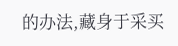的办法,藏身于采买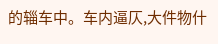的辎车中。车内逼仄,大件物什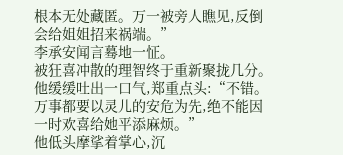根本无处藏匿。万一被旁人瞧见,反倒会给姐姐招来祸端。”
李承安闻言蓦地一怔。
被狂喜冲散的理智终于重新聚拢几分。他缓缓吐出一口气,郑重点头:“不错。万事都要以灵儿的安危为先,绝不能因一时欢喜给她平添麻烦。”
他低头摩挲着掌心,沉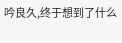吟良久,终于想到了什么